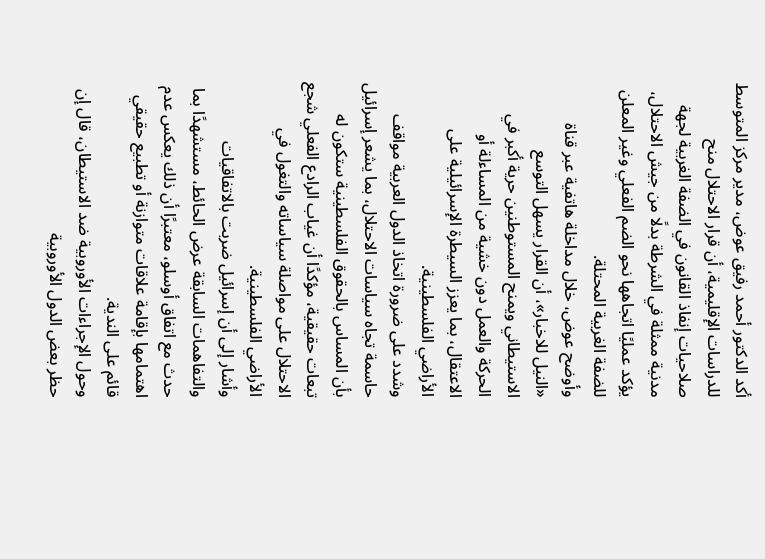أكد الدكتور أحمد رفيق عوض، مدير مركز المتوسط للدراسات الإقليمية، أن قرار الاحتلال منح صلاحيات إنفاذ القانون في الضفة الغربية لجهة مدنية ممثلة في الشرطة بدلًا من جيش الاحتلال، يؤكد عمليًا اتجاهها نحو الضم الفعلي وغير المعلن للضفة الغربية المحتلة.
وأوضح عوض، خلال مداخلة هاتفية عبر قناة «النيل للاخبار»، أن القرار يسهل التوسع الاستيطاني ويمنح المستوطنين حرية أكبر في الحركة والعمل دون خشية من المساءلة أو الاعتقال، بما يعزز السيطرة الإسرائيلية على الأراضي الفلسطينية.
وشدد على ضرورة اتخاذ الدول العربية مواقف حاسمة تجاه سياسات الاحتلال، بما يشعر إسرائيل بأن المساس بالحقوق الفلسطينية ستكون له تبعات حقيقية، مؤكدًا أن غياب الرادع الفعلي شجع الاحتلال على مواصلة سياساته والتغول في الأراضي الفلسطينية.
وأشار إلى أن إسرائيل ضربت بالاتفاقيات والتفاهمات السابقة عرض الحائط، مستشهدًا بما حدث مع اتفاق أوسلو، معتبرًا أن ذلك يعكس عدم اهتمامها بإقامة علاقات متوازنة أو تطبيع حقيقي قائم على الندية.
وحول الإجراءات الأوروبية ضد الاستيطان، قال إن حظر بعض الدول الأوروبية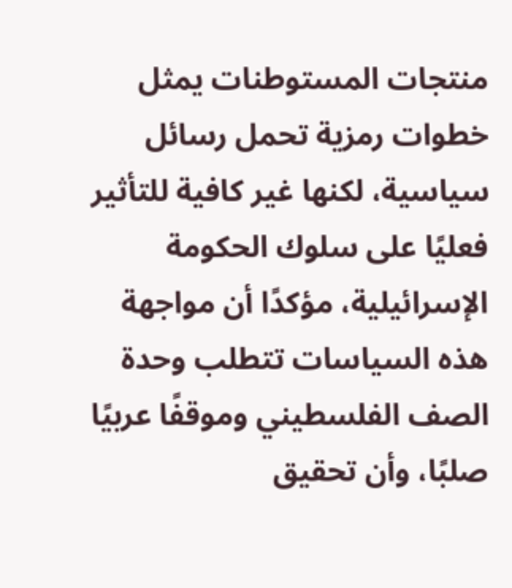منتجات المستوطنات يمثل خطوات رمزية تحمل رسائل سياسية، لكنها غير كافية للتأثير فعليًا على سلوك الحكومة الإسرائيلية، مؤكدًا أن مواجهة هذه السياسات تتطلب وحدة الصف الفلسطيني وموقفًا عربيًا صلبًا، وأن تحقيق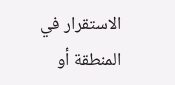الاستقرار في المنطقة أو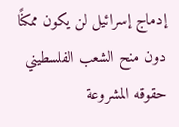إدماج إسرائيل لن يكون ممكنًا دون منح الشعب الفلسطيني حقوقه المشروعة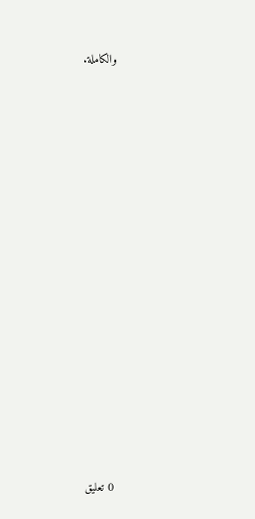والكاملة.















0 تعليق